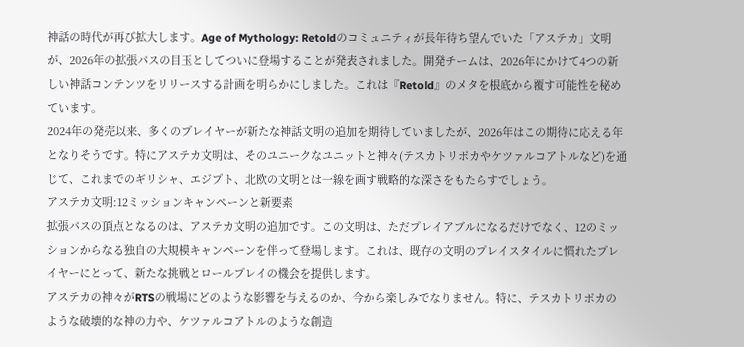神話の時代が再び拡大します。Age of Mythology: Retoldのコミュニティが長年待ち望んでいた「アステカ」文明が、2026年の拡張パスの目玉としてついに登場することが発表されました。開発チームは、2026年にかけて4つの新しい神話コンテンツをリリースする計画を明らかにしました。これは『Retold』のメタを根底から覆す可能性を秘めています。
2024年の発売以来、多くのプレイヤーが新たな神話文明の追加を期待していましたが、2026年はこの期待に応える年となりそうです。特にアステカ文明は、そのユニークなユニットと神々(テスカトリポカやケツァルコアトルなど)を通じて、これまでのギリシャ、エジプト、北欧の文明とは一線を画す戦略的な深さをもたらすでしょう。
アステカ文明:12ミッションキャンペーンと新要素
拡張パスの頂点となるのは、アステカ文明の追加です。この文明は、ただプレイアブルになるだけでなく、12のミッションからなる独自の大規模キャンペーンを伴って登場します。これは、既存の文明のプレイスタイルに慣れたプレイヤーにとって、新たな挑戦とロールプレイの機会を提供します。
アステカの神々がRTSの戦場にどのような影響を与えるのか、今から楽しみでなりません。特に、テスカトリポカのような破壊的な神の力や、ケツァルコアトルのような創造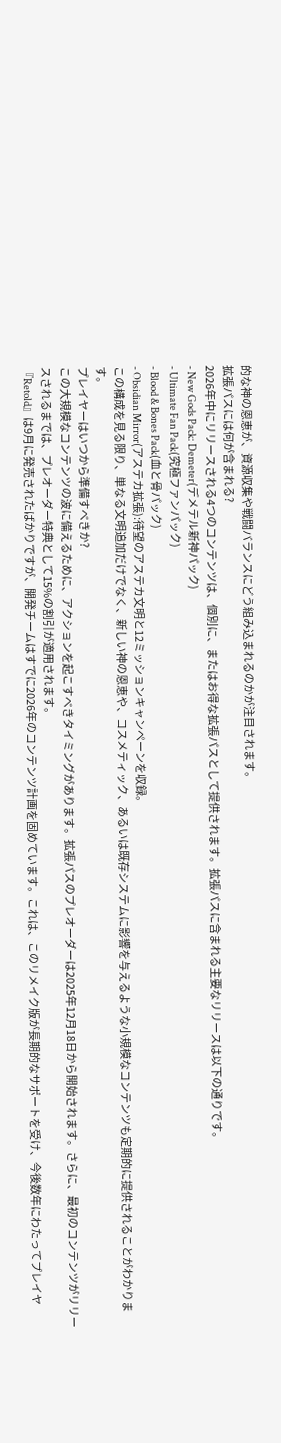的な神の恩恵が、資源収集や戦闘バランスにどう組み込まれるのかが注目されます。
拡張パスには何が含まれる?
2026年中にリリースされる4つのコンテンツは、個別に、またはお得な拡張パスとして提供されます。拡張パスに含まれる主要なリリースは以下の通りです。
- New Gods Pack: Demeter(デメテル新神パック)
- Ultimate Fan Pack(究極ファンパック)
- Blood & Bones Pack(血と骨パック)
- Obsidian Mirror(アステカ拡張):待望のアステカ文明と12ミッションキャンペーンを収録。
この構成を見る限り、単なる文明追加だけでなく、新しい神の恩恵や、コスメティック、あるいは既存システムに影響を与えるような小規模なコンテンツも定期的に提供されることがわかります。
プレイヤーはいつから準備すべきか?
この大規模なコンテンツの波に備えるために、アクションを起こすべきタイミングがあります。拡張パスのプレオーダーは2025年12月18日から開始されます。さらに、最初のコンテンツがリリースされるまでは、プレオーダー特典として15%の割引が適用されます。
『Retold』は9月に発売されたばかりですが、開発チームはすでに2026年のコンテンツ計画を固めています。これは、このリメイク版が長期的なサポートを受け、今後数年にわたってプレイヤ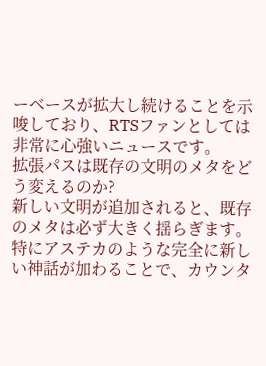ーベースが拡大し続けることを示唆しており、RTSファンとしては非常に心強いニュースです。
拡張パスは既存の文明のメタをどう変えるのか?
新しい文明が追加されると、既存のメタは必ず大きく揺らぎます。特にアステカのような完全に新しい神話が加わることで、カウンタ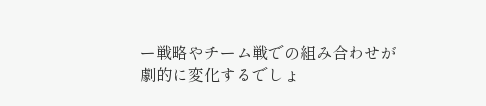ー戦略やチーム戦での組み合わせが劇的に変化するでしょ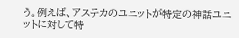う。例えば、アステカのユニットが特定の神話ユニットに対して特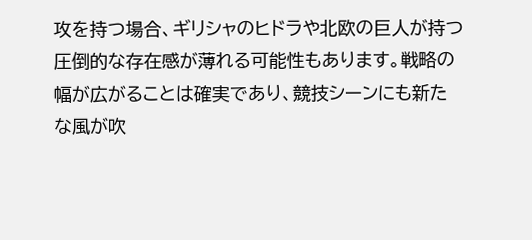攻を持つ場合、ギリシャのヒドラや北欧の巨人が持つ圧倒的な存在感が薄れる可能性もあります。戦略の幅が広がることは確実であり、競技シーンにも新たな風が吹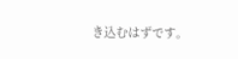き込むはずです。